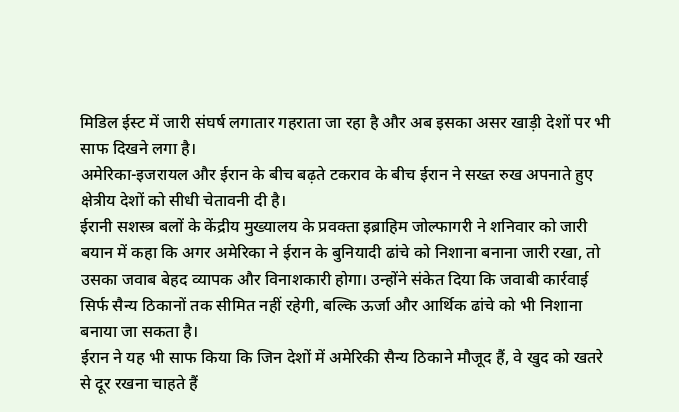मिडिल ईस्ट में जारी संघर्ष लगातार गहराता जा रहा है और अब इसका असर खाड़ी देशों पर भी साफ दिखने लगा है।
अमेरिका-इजरायल और ईरान के बीच बढ़ते टकराव के बीच ईरान ने सख्त रुख अपनाते हुए क्षेत्रीय देशों को सीधी चेतावनी दी है।
ईरानी सशस्त्र बलों के केंद्रीय मुख्यालय के प्रवक्ता इब्राहिम जोल्फागरी ने शनिवार को जारी बयान में कहा कि अगर अमेरिका ने ईरान के बुनियादी ढांचे को निशाना बनाना जारी रखा, तो उसका जवाब बेहद व्यापक और विनाशकारी होगा। उन्होंने संकेत दिया कि जवाबी कार्रवाई सिर्फ सैन्य ठिकानों तक सीमित नहीं रहेगी, बल्कि ऊर्जा और आर्थिक ढांचे को भी निशाना बनाया जा सकता है।
ईरान ने यह भी साफ किया कि जिन देशों में अमेरिकी सैन्य ठिकाने मौजूद हैं, वे खुद को खतरे से दूर रखना चाहते हैं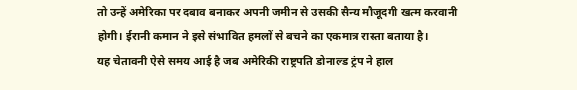तो उन्हें अमेरिका पर दबाव बनाकर अपनी जमीन से उसकी सैन्य मौजूदगी खत्म करवानी होगी। ईरानी कमान ने इसे संभावित हमलों से बचने का एकमात्र रास्ता बताया है।
यह चेतावनी ऐसे समय आई है जब अमेरिकी राष्ट्रपति डोनाल्ड ट्रंप ने हाल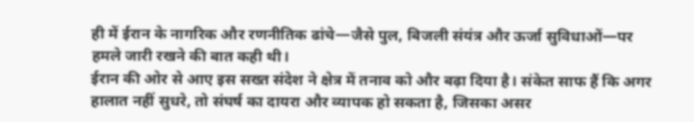ही में ईरान के नागरिक और रणनीतिक ढांचे—जैसे पुल, बिजली संयंत्र और ऊर्जा सुविधाओं—पर हमले जारी रखने की बात कही थी।
ईरान की ओर से आए इस सख्त संदेश ने क्षेत्र में तनाव को और बढ़ा दिया है। संकेत साफ हैं कि अगर हालात नहीं सुधरे, तो संघर्ष का दायरा और व्यापक हो सकता है, जिसका असर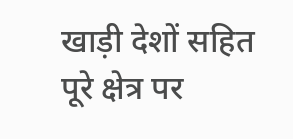खाड़ी देशों सहित पूरे क्षेत्र पर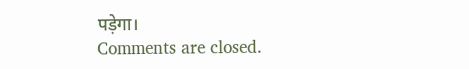पड़ेगा।
Comments are closed.